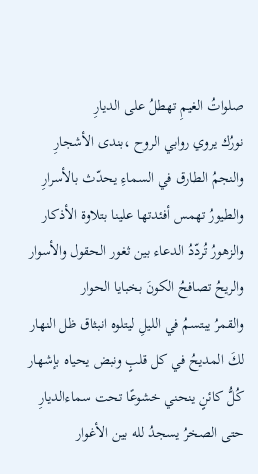صلواتُ الغيمِ تهطلُ على الديارِ
نورُك يروي روابي الروح ،بندى الأشجارِ
والنجمُ الطارق في السماءِ يحدّث بالأسرارِ
والطيورُ تهمس أفئدتها علينا بتلاوة الأذكار
والزهورُ تُردّدُ الدعاء بين ثغور الحقول والأسوار
والريحُ تصافحُ الكونَ بخبايا الحوار
والقمرُ يبتسمُ في الليلِ ليتلوه انبثاق ظل النهار
لكَ المديحُ في كل قلبٍ ونبض يحياه بإشهار
كُلُّ كائنٍ ينحني خشوعًا تحت سماءالديارِ
حتى الصخرُ يسجدُ لله بين الأغوار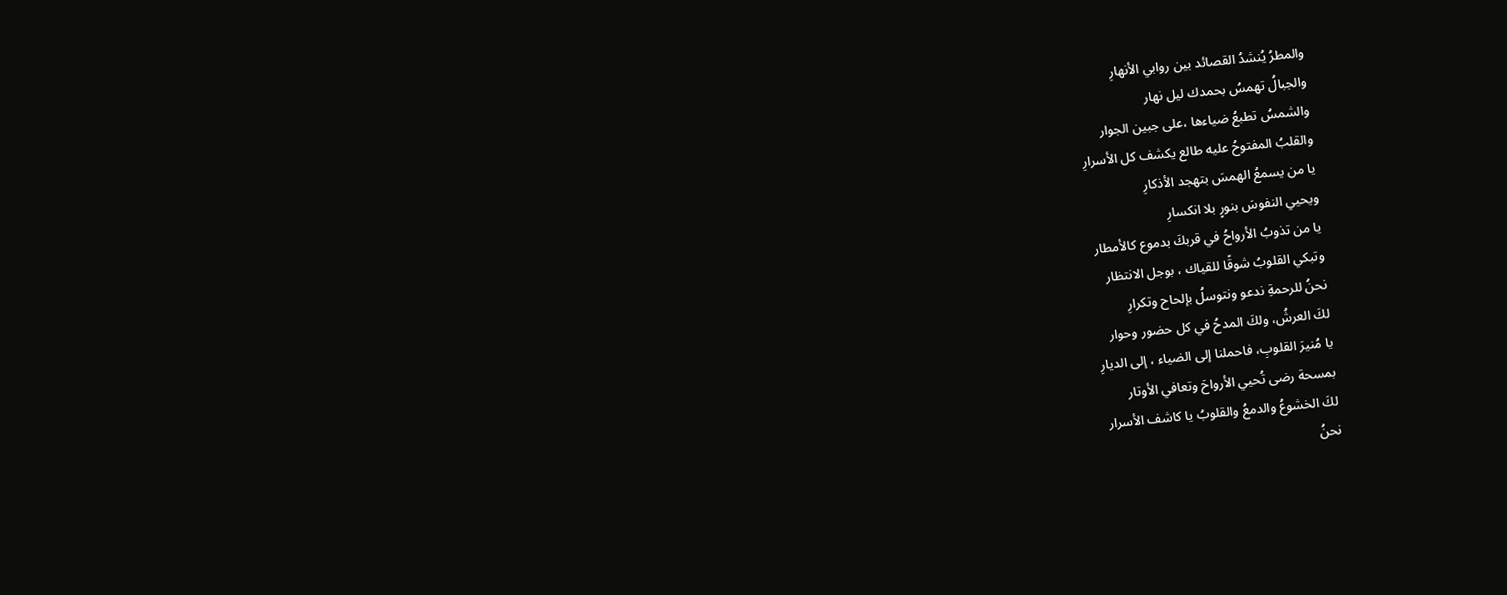والمطرُ يُنشدُ القصائد بين روابي الأنهارِ
والجبالُ تهمسُ بحمدك ليل نهار
والشمسُ تطبعُ ضياءها ،على جبين الجوار
والقلبُ المفتوحُ عليه طالع يكشف كل الأسرارِ
يا من يسمعُ الهمسَ بتهجد الأذكارِ
ويحيي النفوسَ بنورٍ بلا انكسارِ
يا من تذوبُ الأرواحُ في قربكَ بدموع كالأمطار
وتبكي القلوبُ شوقًا للقياك ، بوجل الانتظار
نحنُ للرحمةِ ندعو ونتوسلُ بإلحاح وتكرارِ
لكَ العرشُ، ولكَ المدحُ في كل حضور وحوار
يا مُنيرَ القلوبِ، فاحملنا إلى الضياء ، إلى الديارِ
بمسحة رضى تُحيي الأرواحَ وتعافي الأوتار
لكَ الخشوعُ والدمعُ والقلوبُ يا كاشف الأسرار
نحنُ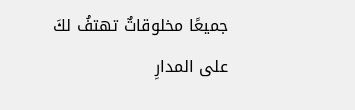جميعًا مخلوقاتٌ تهتفُ لكَ على المدارِ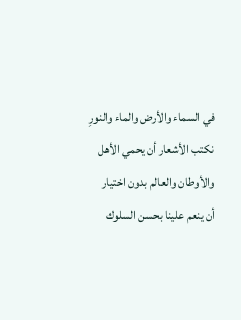في السماء والأرض والماء والنورِ نكتب الأشعار أن يحمي الأهل والأوطان والعالم بدون اختيار
أن ينعم علينا بحسن السلوك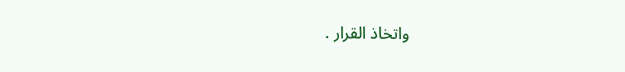واتخاذ القرار .